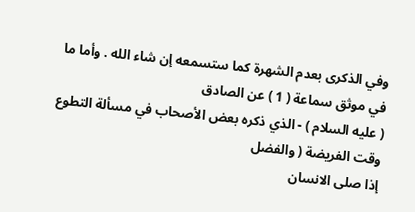وفي الذكرى بعدم الشهرة كما ستسمعه إن شاء الله . وأما ما في موثق سماعة ( 1 ) عن الصادق
( عليه السلام ) - الذي ذكره بعض الأصحاب في مسألة التطوع وقت الفريضة ( والفضل
إذا صلى الانسان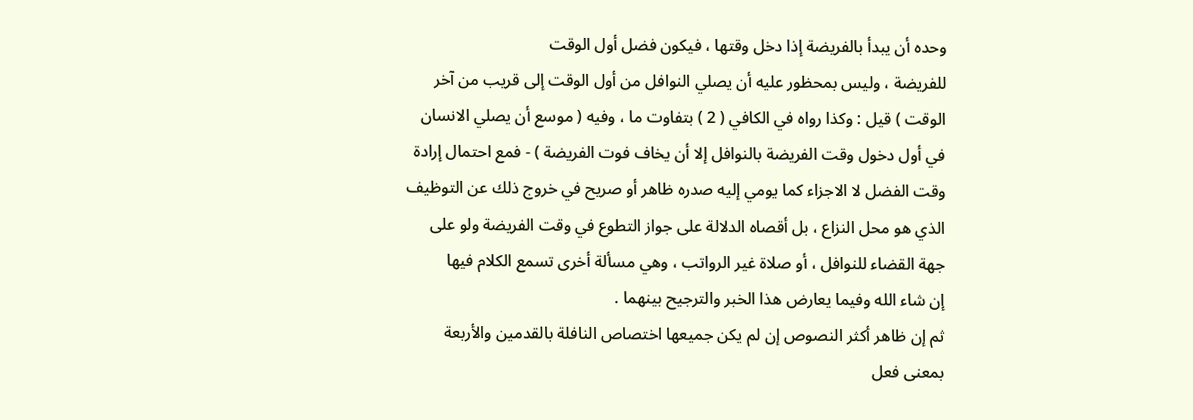وحده أن يبدأ بالفريضة إذا دخل وقتها ، فيكون فضل أول الوقت
للفريضة ، وليس بمحظور عليه أن يصلي النوافل من أول الوقت إلى قريب من آخر
الوقت ) قيل : وكذا رواه في الكافي ( 2 ) بتفاوت ما ، وفيه ( موسع أن يصلي الانسان
في أول دخول وقت الفريضة بالنوافل إلا أن يخاف فوت الفريضة ) - فمع احتمال إرادة
وقت الفضل لا الاجزاء كما يومي إليه صدره ظاهر أو صريح في خروج ذلك عن التوظيف
الذي هو محل النزاع ، بل أقصاه الدلالة على جواز التطوع في وقت الفريضة ولو على
جهة القضاء للنوافل ، أو صلاة غير الرواتب ، وهي مسألة أخرى تسمع الكلام فيها
إن شاء الله وفيما يعارض هذا الخبر والترجيح بينهما .
ثم إن ظاهر أكثر النصوص إن لم يكن جميعها اختصاص النافلة بالقدمين والأربعة
بمعنى فعل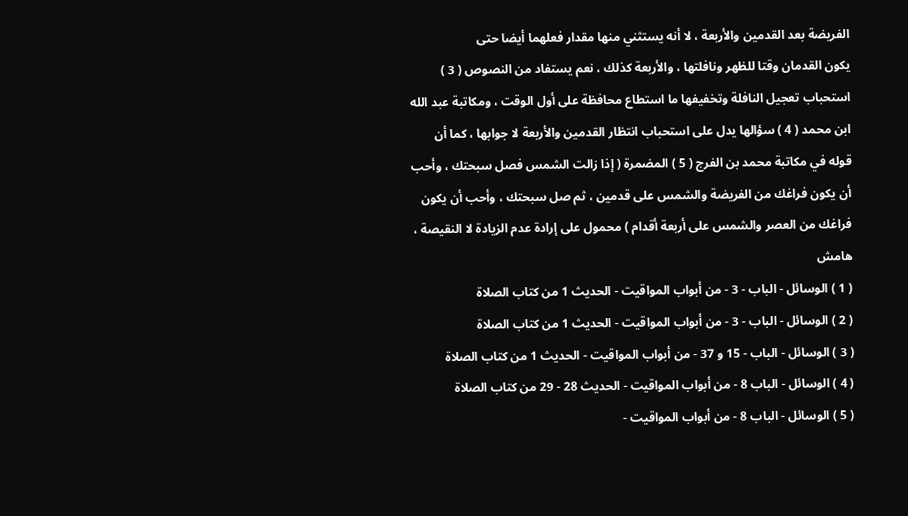الفريضة بعد القدمين والأربعة ، لا أنه يستثني منها مقدار فعلهما أيضا حتى
يكون القدمان وقتا للظهر ونافلتها ، والأربعة كذلك ، نعم يستفاد من النصوص ( 3 )
استحباب تعجيل النافلة وتخفيفها ما استطاع محافظة على أول الوقت ، ومكاتبة عبد الله
ابن محمد ( 4 ) سؤالها يدل على استحباب انتظار القدمين والأربعة لا جوابها ، كما أن
قوله في مكاتبة محمد بن الفرج ( 5 ) المضمرة ( إذا زالت الشمس فصل سبحتك ، وأحب
أن يكون فراغك من الفريضة والشمس على قدمين ، ثم صل سبحتك ، وأحب أن يكون
فراغك من العصر والشمس على أربعة أقدام ) محمول على إرادة عدم الزيادة لا النقيصة ،
هامش
( 1 ) الوسائل - الباب - 3 - من أبواب المواقيت - الحديث 1 من كتاب الصلاة
( 2 ) الوسائل - الباب - 3 - من أبواب المواقيت - الحديث 1 من كتاب الصلاة
( 3 ) الوسائل - الباب - 15 و 37 - من أبواب المواقيت - الحديث 1 من كتاب الصلاة
( 4 ) الوسائل - الباب 8 - من أبواب المواقيت - الحديث 28 - 29 من كتاب الصلاة
( 5 ) الوسائل - الباب 8 - من أبواب المواقيت -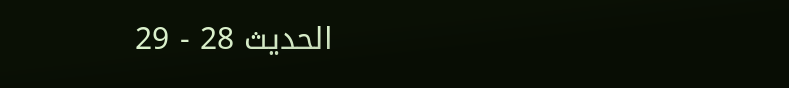الحديث 28 - 29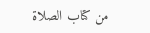من كتاب الصلاة